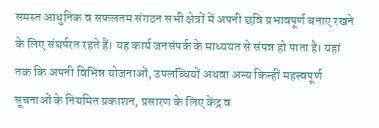समस्त आधुनिक व सफलतम संगठन सभी क्षेत्रों में अपनी छवि प्रभावपूर्ण बनाए रखने के लिए संघर्षरत रहते हैं। यह कार्य जनसंपर्क के माध्ययत से संपन्न हो पाता है। यहां तक कि अपनी विभिन्न योजनाओं, उपलब्धियों अथवा अन्य किन्हीं महत्त्वपूर्ण सूचनाओं के नियमित प्रकाशन, प्रसारण के लिए केंद्र व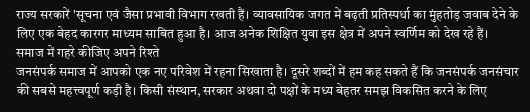राज्य सरकारें 'सूचना एवं जैसा प्रभावी विभाग रखती हैं। व्यावसायिक जगत में बढ़ती प्रतिस्पर्धा का मुंहतोड़ जवाब देने के लिए एक बेहद कारगर माध्यम साबित हुआ है। आज अनेक शिक्षित युवा इस क्षेत्र में अपने स्वर्णिम को देख रहे हैं।
समाज में गहरे कीजिए अपने रिश्ते
जनसंपर्क समाज में आपको एक नए परिवेश में रहना सिखाता है। दूसरे शब्दों में हम कह सकते हैं कि जनसंपर्क जनसंचार की सबसे महत्त्वपूर्ण कड़ी है। किसी संस्थान, सरकार अथवा दो पक्षों के मध्य बेहतर समझ विकसित करने के लिए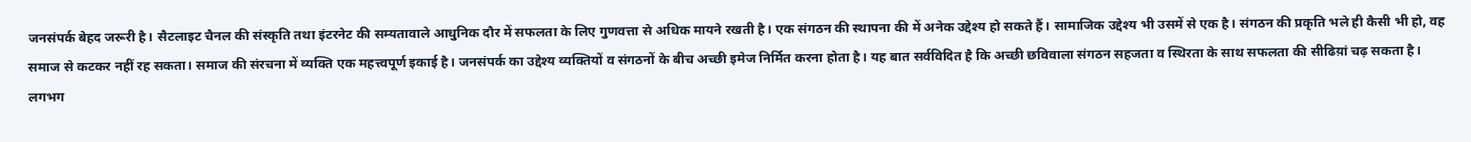जनसंपर्क बेहद जरूरी है। सैटलाइट चैनल की संस्कृति तथा इंटरनेट की सम्यतावाले आधुनिक दौर में सफलता के लिए गुणवत्ता से अधिक मायने रखती है। एक संगठन की स्थापना की में अनेक उद्देश्य हो सकते हैं। सामाजिक उद्देश्य भी उसमें से एक है। संगठन की प्रकृति भले ही कैसी भी हो, वह समाज से कटकर नहीं रह सकता। समाज की संरचना में व्यक्ति एक महत्त्वपूर्ण इकाई है। जनसंपर्क का उद्देश्य व्यक्तियों व संगठनों के बीच अच्छी इमेज निर्मित करना होता है। यह बात सर्वविदित है कि अच्छी छविवाला संगठन सहजता व स्थिरता के साथ सफलता की सीढिय़ां चढ़ सकता है।
लगभग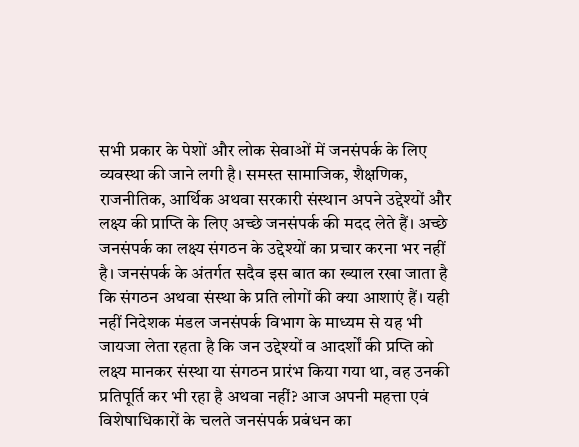सभी प्रकार के पेशों और लोक सेवाओं में जनसंपर्क के लिए व्यवस्था की जाने लगी है। समस्त सामाजिक, शैक्षणिक, राजनीतिक, आर्थिक अथवा सरकारी संस्थान अपने उद्देश्यों और लक्ष्य की प्राप्ति के लिए अच्छे जनसंपर्क की मदद लेते हैं। अच्छे जनसंपर्क का लक्ष्य संगठन के उद्देश्यों का प्रचार करना भर नहीं है। जनसंपर्क के अंतर्गत सदैव इस बात का ख्याल रखा जाता है कि संगठन अथवा संस्था के प्रति लोगों की क्या आशाएं हैं। यही नहीं निदेशक मंडल जनसंपर्क विभाग के माध्यम से यह भी जायजा लेता रहता है कि जन उद्देश्यों व आदर्शों की प्रप्ति को लक्ष्य मानकर संस्था या संगठन प्रारंभ किया गया था, वह उनकी प्रतिपूर्ति कर भी रहा है अथवा नहीं? आज अपनी महत्ता एवं विशेषाधिकारों के चलते जनसंपर्क प्रबंधन का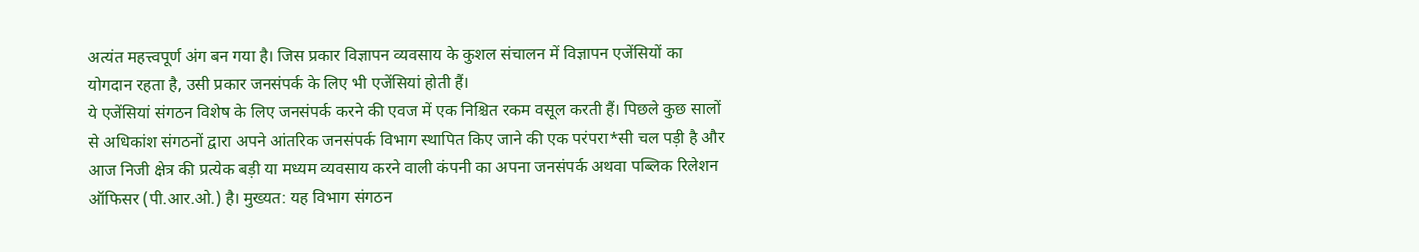अत्यंत महत्त्वपूर्ण अंग बन गया है। जिस प्रकार विज्ञापन व्यवसाय के कुशल संचालन में विज्ञापन एजेंसियों का योगदान रहता है, उसी प्रकार जनसंपर्क के लिए भी एजेंसियां होती हैं।
ये एजेंसियां संगठन विशेष के लिए जनसंपर्क करने की एवज में एक निश्चित रकम वसूल करती हैं। पिछले कुछ सालों से अधिकांश संगठनों द्वारा अपने आंतरिक जनसंपर्क विभाग स्थापित किए जाने की एक परंपरा*सी चल पड़ी है और आज निजी क्षेत्र की प्रत्येक बड़ी या मध्यम व्यवसाय करने वाली कंपनी का अपना जनसंपर्क अथवा पब्लिक रिलेशन ऑफिसर (पी.आर.ओ.) है। मुख्यत: यह विभाग संगठन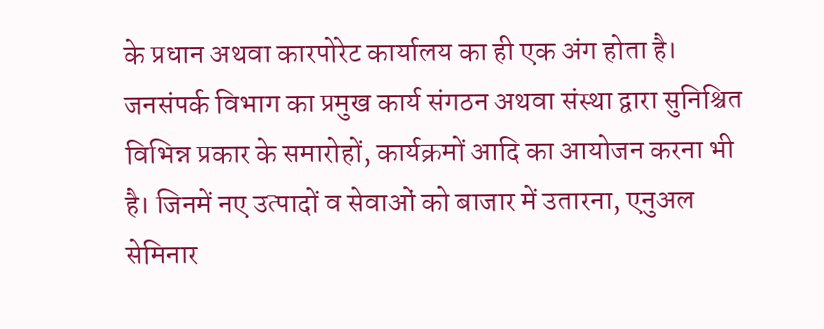के प्रधान अथवा कारपोरेट कार्यालय का ही एक अंग होता है।
जनसंपर्क विभाग का प्रमुख कार्य संगठन अथवा संस्था द्वारा सुनिश्चित विभिन्न प्रकार के समारोहों, कार्यक्रमों आदि का आयोजन करना भी है। जिनमें नए उत्पादों व सेवाओं को बाजार में उतारना, एनुअल सेमिनार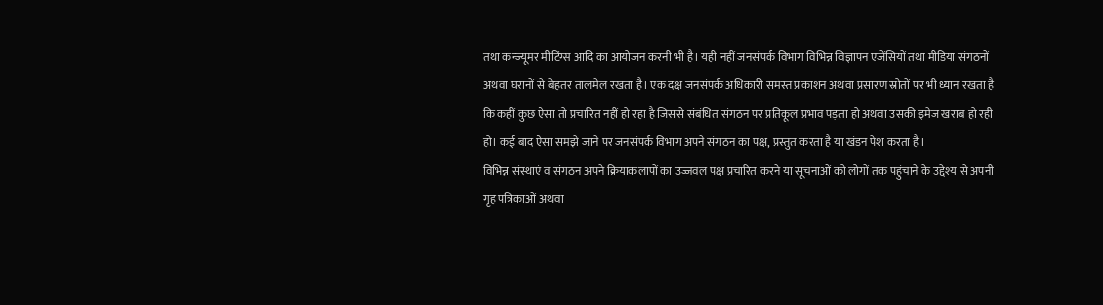तथा कन्ज्यूमर मीटिंग्स आदि का आयोजन करनी भी है। यही नहीं जनसंपर्क विभाग विभिन्न विज्ञापन एजेंसियों तथा मीडिया संगठनों अथवा घरानों से बेहतर तालमेल रखता है। एक दक्ष जनसंपर्क अधिकारी समस्त प्रकाशन अथवा प्रसारण स्रोतों पर भी ध्यान रखता है कि कहीं कुछ ऐसा तो प्रचारित नहीं हो रहा है जिससे संबंधित संगठन पर प्रतिकूल प्रभाव पड़ता हो अथवा उसकी इमेज खराब हो रही हो। कई बाद ऐसा समझे जाने पर जनसंपर्क विभाग अपने संगठन का पक्ष, प्रस्तुत करता है या खंडन पेश करता है।
विभिन्न संस्थाएं व संगठन अपने क्रियाकलापों का उज्जवल पक्ष प्रचारित करने या सूचनाओं को लोगों तक पहुंचाने के उद्देश्य से अपनी गृह पत्रिकाओं अथवा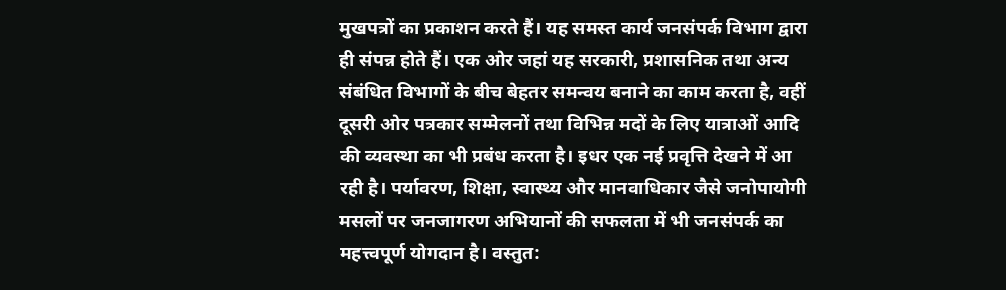मुखपत्रों का प्रकाशन करते हैं। यह समस्त कार्य जनसंपर्क विभाग द्वारा ही संपन्न होते हैं। एक ओर जहां यह सरकारी, प्रशासनिक तथा अन्य संबंधित विभागों के बीच बेहतर समन्वय बनाने का काम करता है, वहीं दूसरी ओर पत्रकार सम्मेलनों तथा विभिन्न मदों के लिए यात्राओं आदि की व्यवस्था का भी प्रबंध करता है। इधर एक नई प्रवृत्ति देखने में आ रही है। पर्यावरण, शिक्षा, स्वास्थ्य और मानवाधिकार जैसे जनोपायोगी मसलों पर जनजागरण अभियानों की सफलता में भी जनसंपर्क का महत्त्वपूर्ण योगदान है। वस्तुत: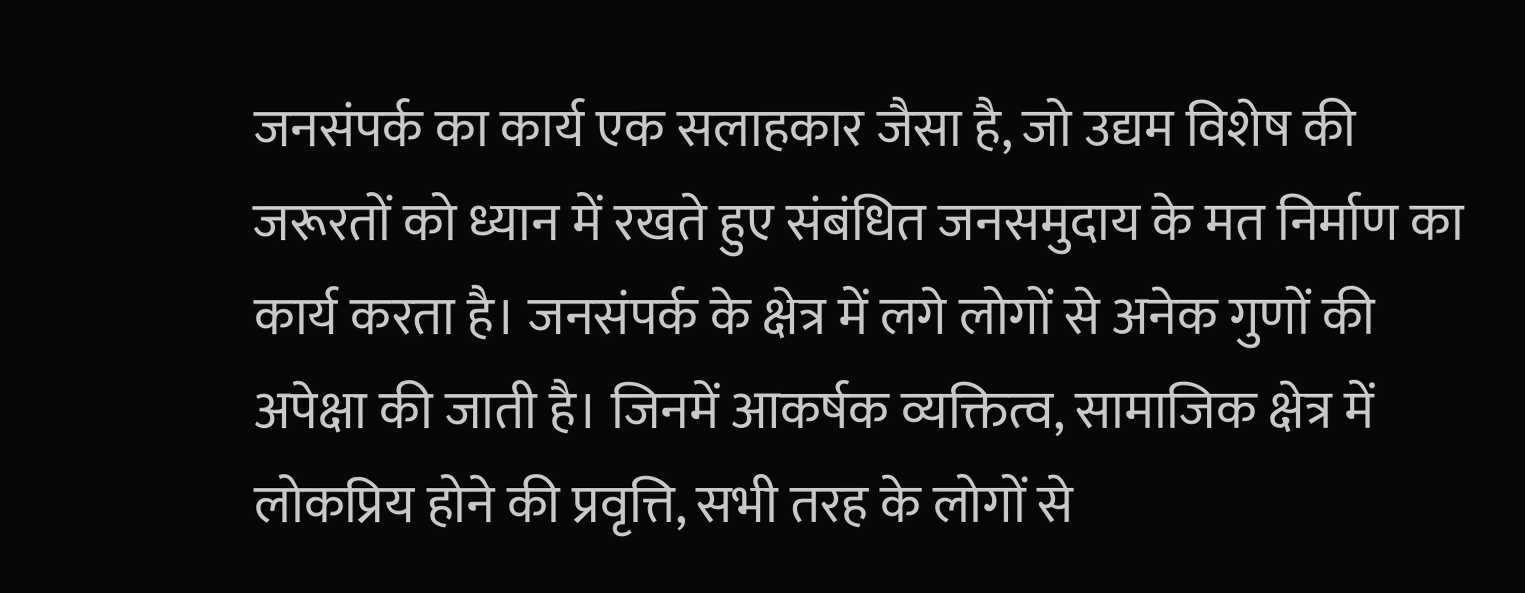जनसंपर्क का कार्य एक सलाहकार जैसा है, जो उद्यम विशेष की जरूरतों को ध्यान में रखते हुए संबंधित जनसमुदाय के मत निर्माण का कार्य करता है। जनसंपर्क के क्षेत्र में लगे लोगों से अनेक गुणों की अपेक्षा की जाती है। जिनमें आकर्षक व्यक्तित्व, सामाजिक क्षेत्र में लोकप्रिय होने की प्रवृत्ति, सभी तरह के लोगों से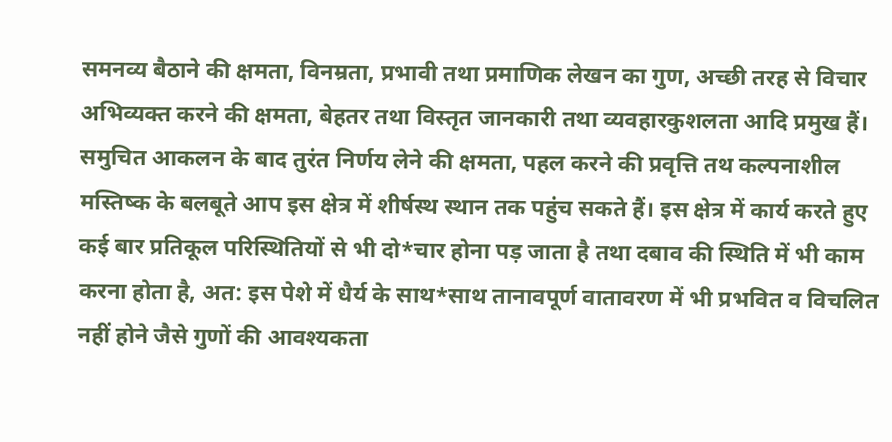समनव्य बैठाने की क्षमता, विनम्रता, प्रभावी तथा प्रमाणिक लेखन का गुण, अच्छी तरह से विचार अभिव्यक्त करने की क्षमता, बेहतर तथा विस्तृत जानकारी तथा व्यवहारकुशलता आदि प्रमुख हैं।
समुचित आकलन के बाद तुरंत निर्णय लेने की क्षमता, पहल करने की प्रवृत्ति तथ कल्पनाशील मस्तिष्क के बलबूते आप इस क्षेत्र में शीर्षस्थ स्थान तक पहुंच सकते हैं। इस क्षेत्र में कार्य करते हुए कई बार प्रतिकूल परिस्थितियों से भी दो*चार होना पड़ जाता है तथा दबाव की स्थिति में भी काम करना होता है, अत: इस पेशे में धैर्य के साथ*साथ तानावपूर्ण वातावरण में भी प्रभवित व विचलित नहीं होने जैसे गुणों की आवश्यकता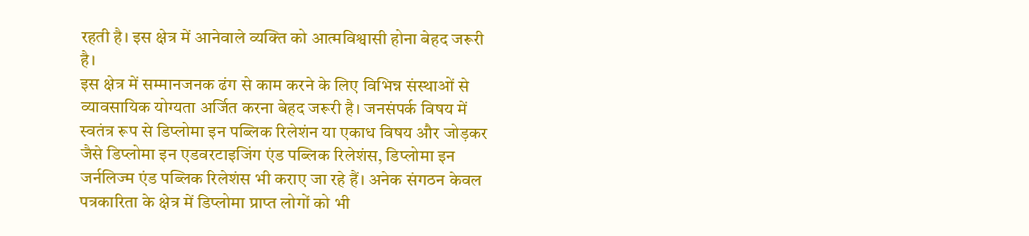रहती है। इस क्षेत्र में आनेवाले व्यक्ति को आत्मविश्वासी होना बेहद जरूरी है।
इस क्षेत्र में सम्मानजनक ढंग से काम करने के लिए विभिन्न संस्थाओं से व्यावसायिक योग्यता अर्जित करना बेहद जरूरी है। जनसंपर्क विषय में स्वतंत्र रूप से डिप्लोमा इन पब्लिक रिलेशंन या एकाध विषय और जोड़कर जैसे डिप्लोमा इन एडवरटाइजिंग एंड पब्लिक रिलेशंस, डिप्लोमा इन जर्नलिज्म एंड पब्लिक रिलेशंस भी कराए जा रहे हैं। अनेक संगठन केवल पत्रकारिता के क्षेत्र में डिप्लोमा प्राप्त लोगों को भी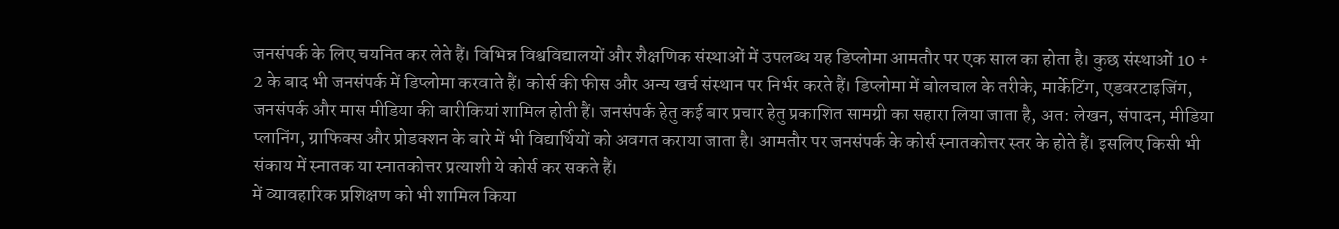जनसंपर्क के लिए चयनित कर लेते हैं। विभिन्न विश्वविद्यालयों और शैक्षणिक संस्थाओं में उपलब्ध यह डिप्लोमा आमतौर पर एक साल का होता है। कुछ संस्थाओं 10 + 2 के बाद भी जनसंपर्क में डिप्लोमा करवाते हैं। कोर्स की फीस और अन्य खर्च संस्थान पर निर्भर करते हैं। डिप्लोमा में बोलचाल के तरीके, मार्केटिंग, एडवरटाइजिंग, जनसंपर्क और मास मीडिया की बारीकियां शामिल होती हैं। जनसंपर्क हेतु कई बार प्रचार हेतु प्रकाशित सामग्री का सहारा लिया जाता है, अत: लेखन, संपादन, मीडिया प्लानिंग, ग्राफिक्स और प्रोडक्शन के बारे में भी विद्यार्थियों को अवगत कराया जाता है। आमतौर पर जनसंपर्क के कोर्स स्नातकोत्तर स्तर के होते हैं। इसलिए किसी भी संकाय में स्नातक या स्नातकोत्तर प्रत्याशी ये कोर्स कर सकते हैं।
में व्यावहारिक प्रशिक्षण को भी शामिल किया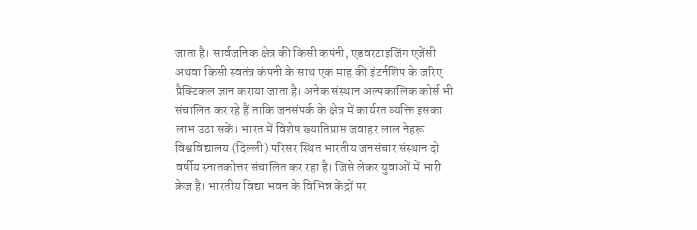जाता है। सार्वजनिक क्षेत्र की किसी कपंनी, एडवरटाइजिंग एजेंसी अथवा किसी स्वतंत्र कंपनी के साथ एक माह की इंटर्नशिप के जरिए प्रैक्टिकल ज्ञान कराया जाता है। अनेक संस्थान अल्पकालिक कोर्स भी संचालित कर रहे हैं ताकि जनसंपर्क के क्षेत्र में कार्यरत व्यक्ति इसका लाभ उठा सकें। भारत में विशेष ख्यातिप्राप्त जवाहर लाल नेहरू विश्वविद्यालय (दिल्ली) परिसर स्थित भारतीय जनसंचार संस्थान दो वर्षीय स्नातकोत्तर संचालित कर रहा है। जिसे लेकर युवाओं में भारी क्रेज है। भारतीय विद्या भवन के विभिन्न केंद्रों पर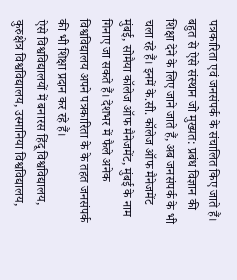पत्रकारिता एवं जनसंपर्क के संचालित किए जाते हैं। बहुत से ऐसे संस्थान जो मुख्यत: प्रबंध विज्ञान की शिक्षा देने के लिए जाने जाते हैं, अब जनसंपर्क के भी चला रहे हैं। इनमें के.सी. कॉलेज ऑफ मैनेजमेंट मुंबई, सोमैया कॉलेज ऑफ मैनेजमेंट, मुंबई के नाम गिनाए जा सकते हैं। देशभर में फैले अनेक विश्वविद्यालय अपने पत्रकारिता के के तहत जनसंपर्क की भी शिक्षा प्रदान कर रहे हैं।
ऐसे विश्वविद्यालयों में बनारस हिंदू विश्वविद्यालय, कुरुक्षेत्र विश्वविद्यालय, उस्मानिया विश्वविद्यालय,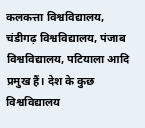कलकत्ता विश्वविद्यालय, चंडीगढ़ विश्वविद्यालय, पंजाब विश्वविद्यालय, पटियाला आदि प्रमुख हैं। देश के कुछ विश्वविद्यालय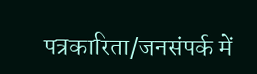पत्रकारिता/जनसंपर्क में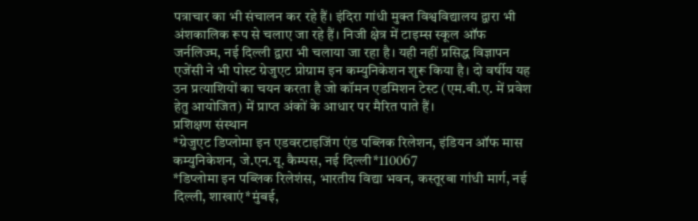पत्राचार का भी संचालन कर रहे हैं। इंदिरा गांधी मुक्त विश्वविद्यालय द्वारा भी अंशकालिक रूप से चलाए जा रहे हैं। निजी क्षेत्र में टाइम्स स्कूल ऑफ जर्नलिज्म, नई दिल्ली द्वारा भी चलाया जा रहा है। यही नहीं प्रसिद्ध विज्ञापन एजेंसी ने भी पोस्ट ग्रेजुएट प्रोग्राम इन कम्युनिकेशन शुरू किया है। दो वर्षीय यह उन प्रत्याशियों का चयन करता है जो कॉमन एडमिशन टेस्ट (एम.बी.ए. में प्रवेश हेतु आयोजित) में प्राप्त अंकों के आधार पर मैरित पाते हैं।
प्रशिक्षण संस्थान
*ग्रेजुएट डिप्लोमा इन एडवरटाइजिंग एंड पब्लिक रिलेशन, इंडियन ऑफ मास कम्युनिकेशन, जे.एन.यू. कैम्पस, नई दिल्ली*110067
*डिप्लोमा इन पब्लिक रिलेशंस, भारतीय विद्या भवन, कस्तूरबा गांधी मार्ग, नई दिल्ली, शाखाएं*मुंबई,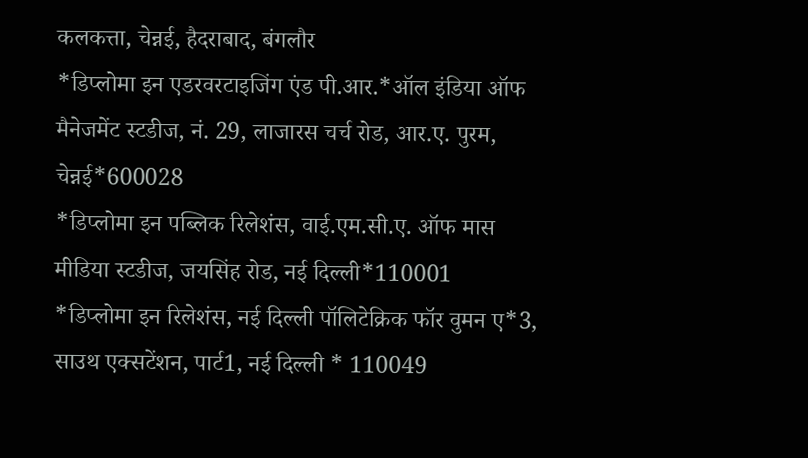कलकत्ता, चेन्नई, हैदराबाद, बंगलौर
*डिप्लोमा इन एडरवरटाइजिंग एंड पी.आर.*ऑल इंडिया ऑफ मैनेजमेंट स्टडीज, नं. 29, लाजारस चर्च रोड, आर.ए. पुरम, चेन्नई*600028
*डिप्लोमा इन पब्लिक रिलेशंस, वाई.एम.सी.ए. ऑफ मास मीडिया स्टडीज, जयसिंह रोड, नई दिल्ली*110001
*डिप्लोमा इन रिलेशंस, नई दिल्ली पॉलिटेक्रिक फॉर वुमन ए*3, साउथ एक्सटेंशन, पार्ट1, नई दिल्ली * 110049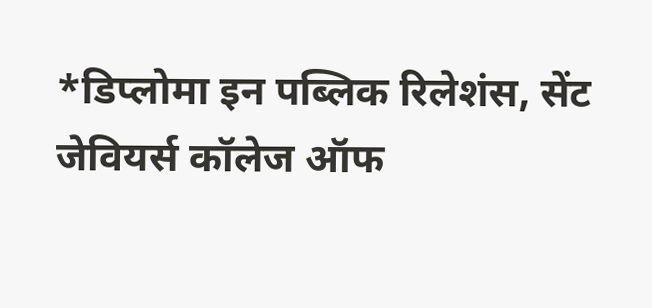*डिप्लोमा इन पब्लिक रिलेशंस, सेंट जेवियर्स कॉलेज ऑफ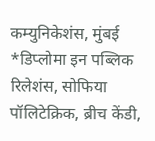कम्युनिकेशंस, मुंबई
*डिप्लोमा इन पब्लिक रिलेशंस, सोफिया पॉलिटेक्रिक, ब्रीच केंडी,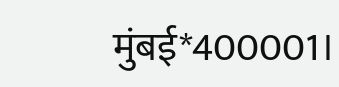मुंबई*400001।